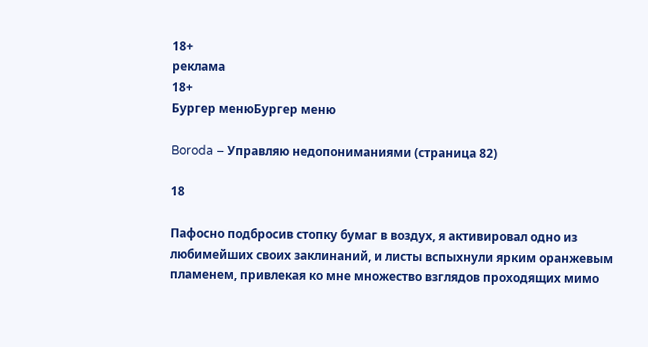18+
реклама
18+
Бургер менюБургер меню

Boroda – Управляю недопониманиями (страница 82)

18

Пафосно подбросив стопку бумаг в воздух, я активировал одно из любимейших своих заклинаний, и листы вспыхнули ярким оранжевым пламенем, привлекая ко мне множество взглядов проходящих мимо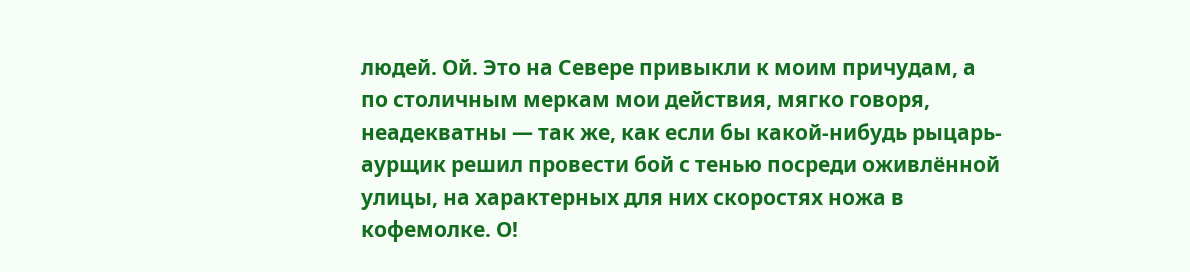людей. Ой. Это на Севере привыкли к моим причудам, а по столичным меркам мои действия, мягко говоря, неадекватны — так же, как если бы какой-нибудь рыцарь-аурщик решил провести бой с тенью посреди оживлённой улицы, на характерных для них скоростях ножа в кофемолке. О!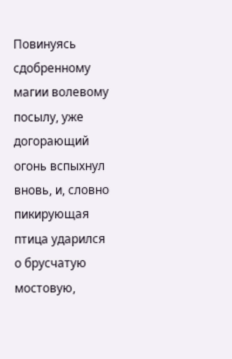Повинуясь сдобренному магии волевому посылу, уже догорающий огонь вспыхнул вновь, и, словно пикирующая птица ударился о брусчатую мостовую,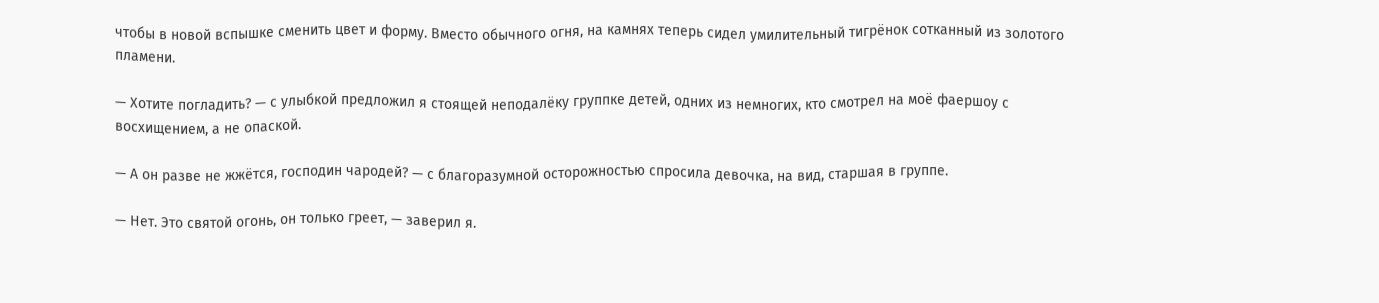чтобы в новой вспышке сменить цвет и форму. Вместо обычного огня, на камнях теперь сидел умилительный тигрёнок сотканный из золотого пламени.

— Хотите погладить? — с улыбкой предложил я стоящей неподалёку группке детей, одних из немногих, кто смотрел на моё фаершоу с восхищением, а не опаской.

— А он разве не жжётся, господин чародей? — с благоразумной осторожностью спросила девочка, на вид, старшая в группе.

— Нет. Это святой огонь, он только греет, — заверил я.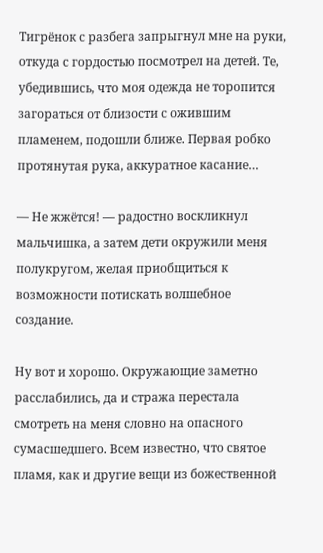Тигрёнок с разбега запрыгнул мне на руки, откуда с гордостью посмотрел на детей. Те, убедившись, что моя одежда не торопится загораться от близости с ожившим пламенем, подошли ближе. Первая робко протянутая рука, аккуратное касание…

— Не жжётся! — радостно воскликнул мальчишка, а затем дети окружили меня полукругом, желая приобщиться к возможности потискать волшебное создание.

Ну вот и хорошо. Окружающие заметно расслабились, да и стража перестала смотреть на меня словно на опасного сумасшедшего. Всем известно, что святое пламя, как и другие вещи из божественной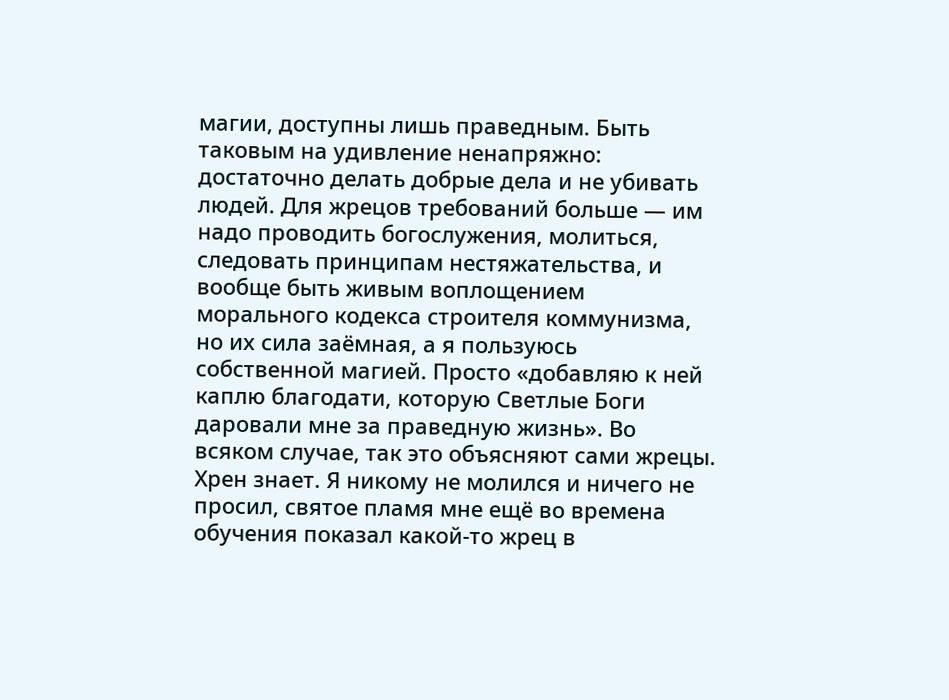магии, доступны лишь праведным. Быть таковым на удивление ненапряжно: достаточно делать добрые дела и не убивать людей. Для жрецов требований больше — им надо проводить богослужения, молиться, следовать принципам нестяжательства, и вообще быть живым воплощением морального кодекса строителя коммунизма, но их сила заёмная, а я пользуюсь собственной магией. Просто «добавляю к ней каплю благодати, которую Светлые Боги даровали мне за праведную жизнь». Во всяком случае, так это объясняют сами жрецы. Хрен знает. Я никому не молился и ничего не просил, святое пламя мне ещё во времена обучения показал какой-то жрец в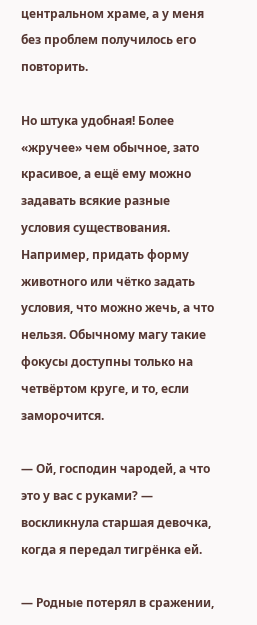центральном храме, а у меня без проблем получилось его повторить.

Но штука удобная! Более «жручее» чем обычное, зато красивое, а ещё ему можно задавать всякие разные условия существования. Например, придать форму животного или чётко задать условия, что можно жечь, а что нельзя. Обычному магу такие фокусы доступны только на четвёртом круге, и то, если заморочится.

— Ой, господин чародей, а что это у вас с руками? — воскликнула старшая девочка, когда я передал тигрёнка ей.

— Родные потерял в сражении,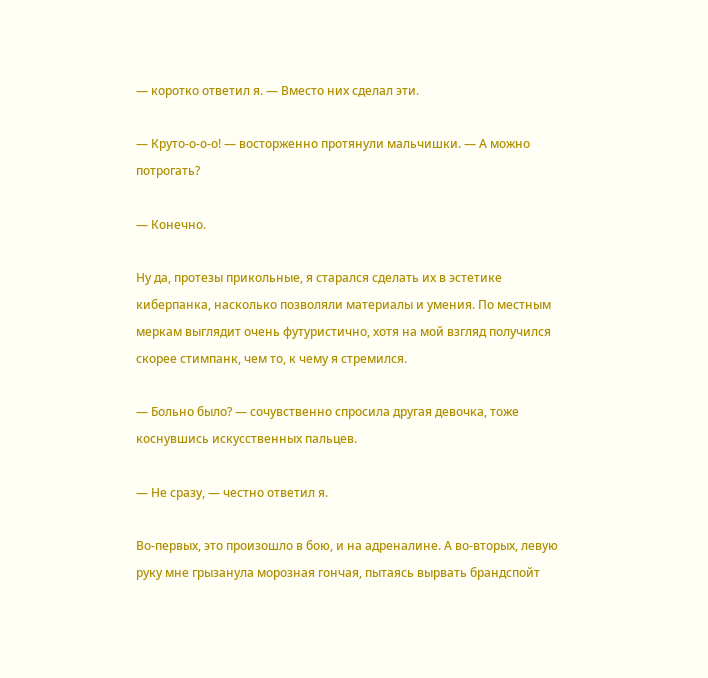— коротко ответил я. — Вместо них сделал эти.

— Круто-о-о-о! — восторженно протянули мальчишки. — А можно потрогать?

— Конечно.

Ну да, протезы прикольные, я старался сделать их в эстетике киберпанка, насколько позволяли материалы и умения. По местным меркам выглядит очень футуристично, хотя на мой взгляд получился скорее стимпанк, чем то, к чему я стремился.

— Больно было? — сочувственно спросила другая девочка, тоже коснувшись искусственных пальцев.

— Не сразу, — честно ответил я.

Во-первых, это произошло в бою, и на адреналине. А во-вторых, левую руку мне грызанула морозная гончая, пытаясь вырвать брандспойт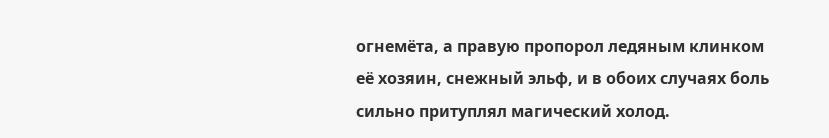огнемёта, а правую пропорол ледяным клинком её хозяин, снежный эльф, и в обоих случаях боль сильно притуплял магический холод.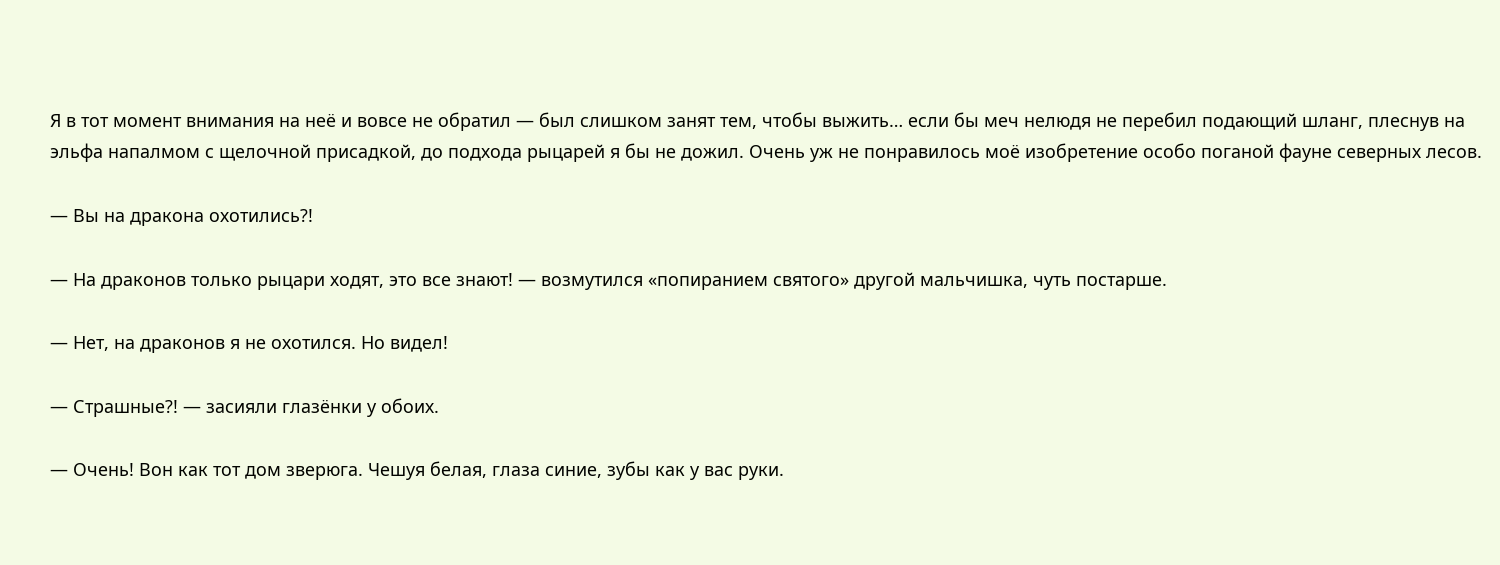Я в тот момент внимания на неё и вовсе не обратил — был слишком занят тем, чтобы выжить… если бы меч нелюдя не перебил подающий шланг, плеснув на эльфа напалмом с щелочной присадкой, до подхода рыцарей я бы не дожил. Очень уж не понравилось моё изобретение особо поганой фауне северных лесов.

— Вы на дракона охотились?!

— На драконов только рыцари ходят, это все знают! — возмутился «попиранием святого» другой мальчишка, чуть постарше.

— Нет, на драконов я не охотился. Но видел!

— Страшные?! — засияли глазёнки у обоих.

— Очень! Вон как тот дом зверюга. Чешуя белая, глаза синие, зубы как у вас руки.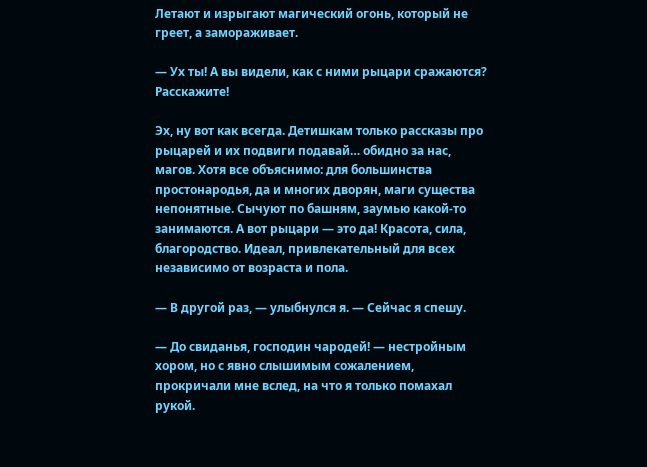Летают и изрыгают магический огонь, который не греет, а замораживает.

— Ух ты! А вы видели, как с ними рыцари сражаются? Расскажите!

Эх, ну вот как всегда. Детишкам только рассказы про рыцарей и их подвиги подавай… обидно за нас, магов. Хотя все объяснимо: для большинства простонародья, да и многих дворян, маги существа непонятные. Сычуют по башням, заумью какой-то занимаются. А вот рыцари — это да! Красота, сила, благородство. Идеал, привлекательный для всех независимо от возраста и пола.

— В другой раз, — улыбнулся я. — Сейчас я спешу.

— До свиданья, господин чародей! — нестройным хором, но с явно слышимым сожалением, прокричали мне вслед, на что я только помахал рукой.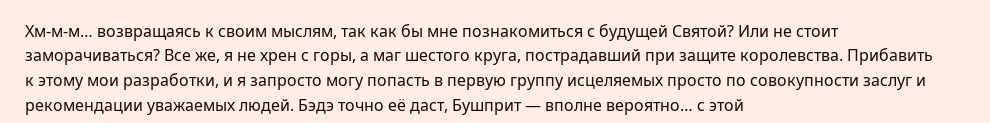Хм-м-м… возвращаясь к своим мыслям, так как бы мне познакомиться с будущей Святой? Или не стоит заморачиваться? Все же, я не хрен с горы, а маг шестого круга, пострадавший при защите королевства. Прибавить к этому мои разработки, и я запросто могу попасть в первую группу исцеляемых просто по совокупности заслуг и рекомендации уважаемых людей. Бэдэ точно её даст, Бушприт — вполне вероятно… с этой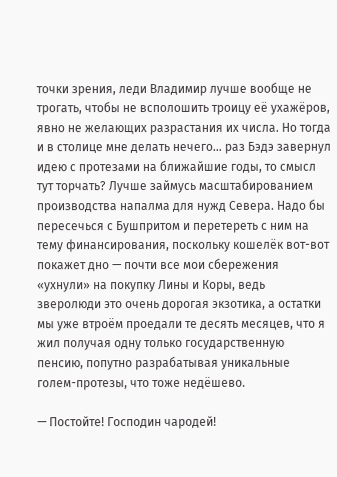точки зрения, леди Владимир лучше вообще не трогать, чтобы не всполошить троицу её ухажёров, явно не желающих разрастания их числа. Но тогда и в столице мне делать нечего… раз Бэдэ завернул идею с протезами на ближайшие годы, то смысл тут торчать? Лучше займусь масштабированием производства напалма для нужд Севера. Надо бы пересечься с Бушпритом и перетереть с ним на тему финансирования, поскольку кошелёк вот-вот покажет дно — почти все мои сбережения «ухнули» на покупку Лины и Коры, ведь зверолюди это очень дорогая экзотика, а остатки мы уже втроём проедали те десять месяцев, что я жил получая одну только государственную пенсию, попутно разрабатывая уникальные голем-протезы, что тоже недёшево.

— Постойте! Господин чародей!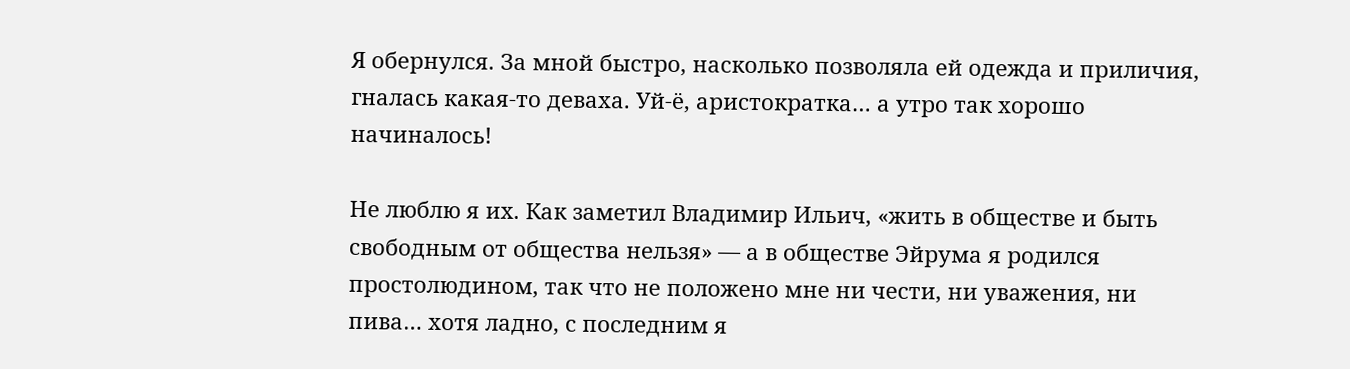Я обернулся. За мной быстро, насколько позволяла ей одежда и приличия, гналась какая-то деваха. Уй-ё, аристократка… а утро так хорошо начиналось!

Не люблю я их. Как заметил Владимир Ильич, «жить в обществе и быть свободным от общества нельзя» — а в обществе Эйрума я родился простолюдином, так что не положено мне ни чести, ни уважения, ни пива… хотя ладно, с последним я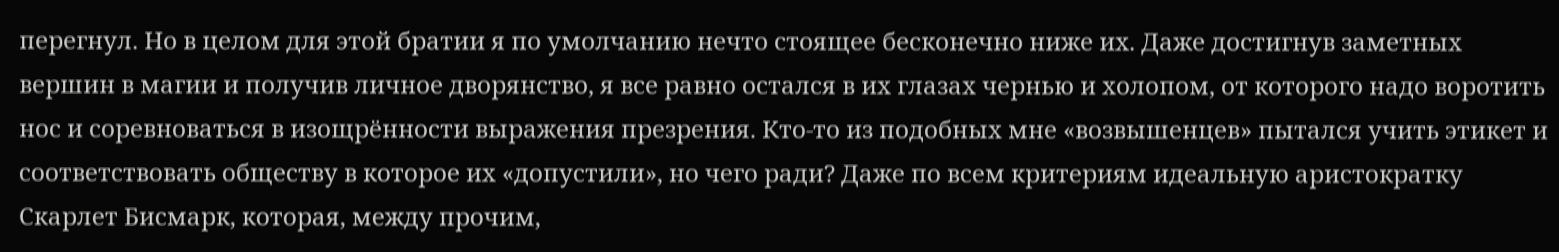перегнул. Но в целом для этой братии я по умолчанию нечто стоящее бесконечно ниже их. Даже достигнув заметных вершин в магии и получив личное дворянство, я все равно остался в их глазах чернью и холопом, от которого надо воротить нос и соревноваться в изощрённости выражения презрения. Кто-то из подобных мне «возвышенцев» пытался учить этикет и соответствовать обществу в которое их «допустили», но чего ради? Даже по всем критериям идеальную аристократку Скарлет Бисмарк, которая, между прочим,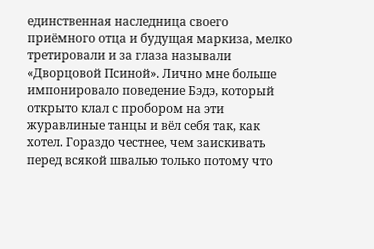единственная наследница своего приёмного отца и будущая маркиза, мелко третировали и за глаза называли «Дворцовой Псиной». Лично мне больше импонировало поведение Бэдэ, который открыто клал с пробором на эти журавлиные танцы и вёл себя так, как хотел. Гораздо честнее, чем заискивать перед всякой швалью только потому что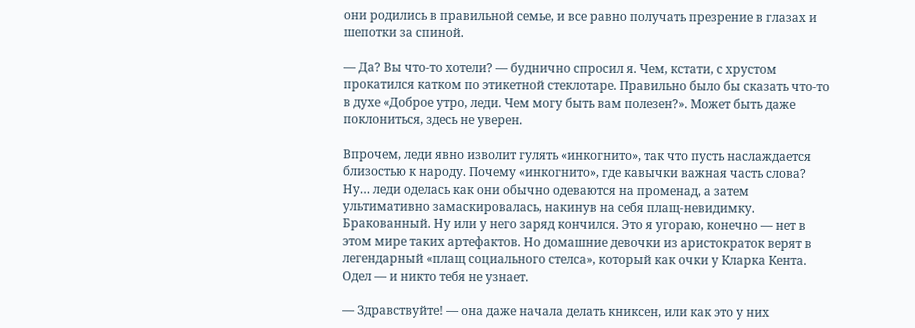они родились в правильной семье, и все равно получать презрение в глазах и шепотки за спиной.

— Да? Вы что-то хотели? — буднично спросил я. Чем, кстати, с хрустом прокатился катком по этикетной стеклотаре. Правильно было бы сказать что-то в духе «Доброе утро, леди. Чем могу быть вам полезен?». Может быть даже поклониться, здесь не уверен.

Впрочем, леди явно изволит гулять «инкогнито», так что пусть наслаждается близостью к народу. Почему «инкогнито», где кавычки важная часть слова? Ну… леди оделась как они обычно одеваются на променад, а затем ультимативно замаскировалась, накинув на себя плащ-невидимку. Бракованный. Ну или у него заряд кончился. Это я угораю, конечно — нет в этом мире таких артефактов. Но домашние девочки из аристократок верят в легендарный «плащ социального стелса», который как очки у Кларка Кента. Одел — и никто тебя не узнает.

— Здравствуйте! — она даже начала делать книксен, или как это у них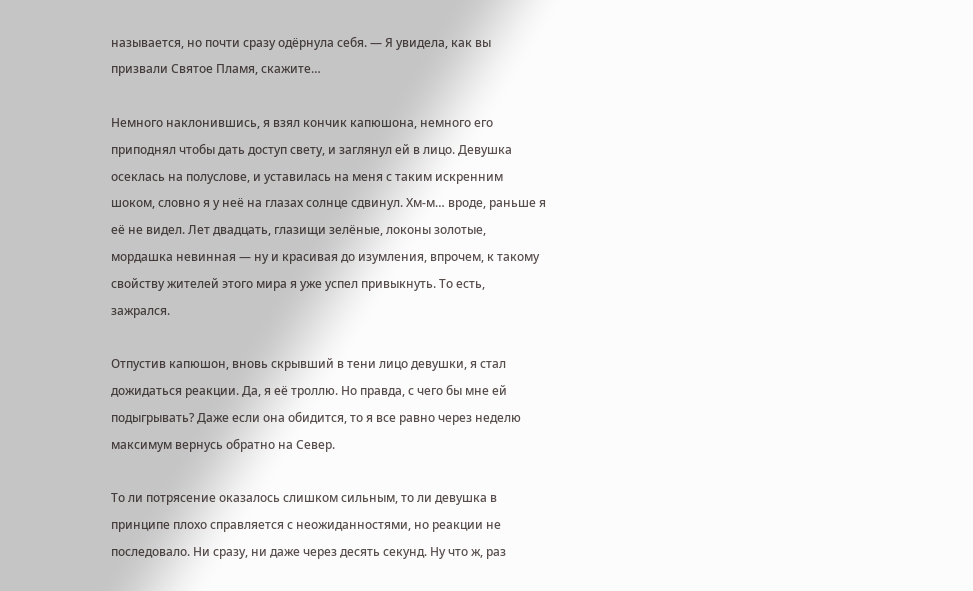называется, но почти сразу одёрнула себя. — Я увидела, как вы призвали Святое Пламя, скажите…

Немного наклонившись, я взял кончик капюшона, немного его приподнял чтобы дать доступ свету, и заглянул ей в лицо. Девушка осеклась на полуслове, и уставилась на меня с таким искренним шоком, словно я у неё на глазах солнце сдвинул. Хм-м… вроде, раньше я её не видел. Лет двадцать, глазищи зелёные, локоны золотые, мордашка невинная — ну и красивая до изумления, впрочем, к такому свойству жителей этого мира я уже успел привыкнуть. То есть, зажрался.

Отпустив капюшон, вновь скрывший в тени лицо девушки, я стал дожидаться реакции. Да, я её троллю. Но правда, с чего бы мне ей подыгрывать? Даже если она обидится, то я все равно через неделю максимум вернусь обратно на Север.

То ли потрясение оказалось слишком сильным, то ли девушка в принципе плохо справляется с неожиданностями, но реакции не последовало. Ни сразу, ни даже через десять секунд. Ну что ж, раз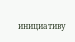инициативу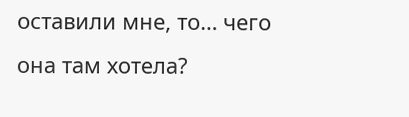оставили мне, то… чего она там хотела?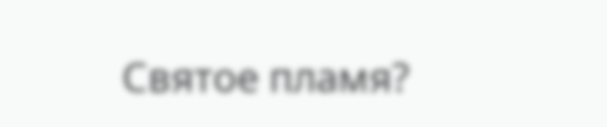Святое пламя?